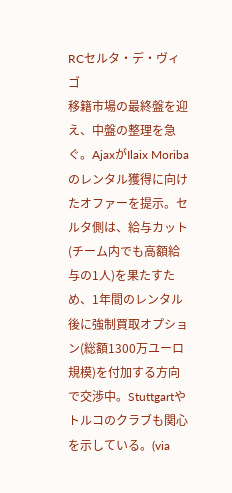RCセルタ・デ・ヴィゴ
移籍市場の最終盤を迎え、中盤の整理を急ぐ。AjaxがIlaix Moribaのレンタル獲得に向けたオファーを提示。セルタ側は、給与カット(チーム内でも高額給与の1人)を果たすため、1年間のレンタル後に強制買取オプション(総額1300万ユーロ規模)を付加する方向で交渉中。Stuttgartやトルコのクラブも関心を示している。(via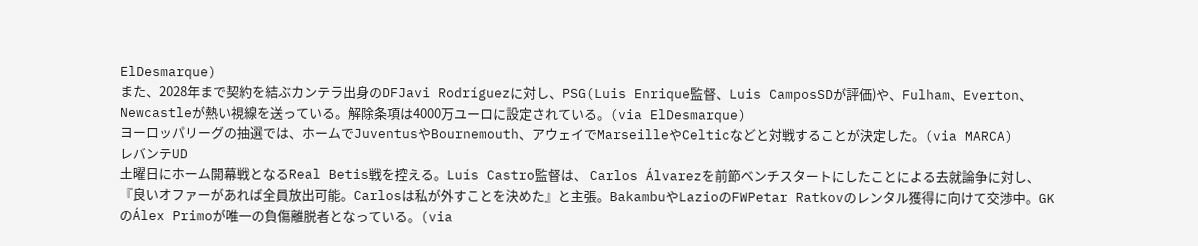ElDesmarque)
また、2028年まで契約を結ぶカンテラ出身のDFJavi Rodríguezに対し、PSG(Luis Enrique監督、Luis CamposSDが評価)や、Fulham、Everton、Newcastleが熱い視線を送っている。解除条項は4000万ユーロに設定されている。(via ElDesmarque)
ヨーロッパリーグの抽選では、ホームでJuventusやBournemouth、アウェイでMarseilleやCelticなどと対戦することが決定した。(via MARCA)
レバンテUD
土曜日にホーム開幕戦となるReal Betis戦を控える。Luís Castro監督は、 Carlos Álvarezを前節ベンチスタートにしたことによる去就論争に対し、『良いオファーがあれば全員放出可能。Carlosは私が外すことを決めた』と主張。BakambuやLazioのFWPetar Ratkovのレンタル獲得に向けて交渉中。GKのÁlex Primoが唯一の負傷離脱者となっている。(via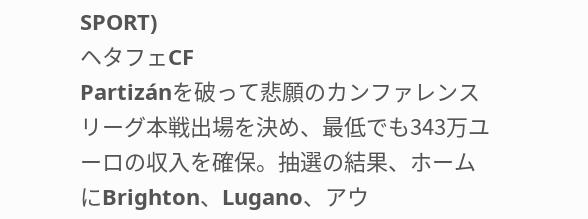SPORT)
ヘタフェCF
Partizánを破って悲願のカンファレンスリーグ本戦出場を決め、最低でも343万ユーロの収入を確保。抽選の結果、ホームにBrighton、Lugano、アウ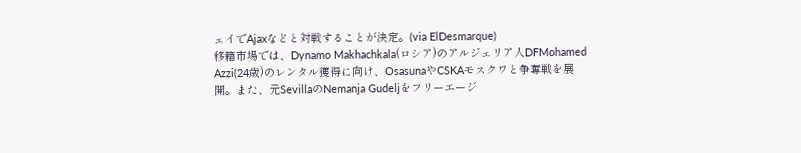ェイでAjaxなどと対戦することが決定。(via ElDesmarque)
移籍市場では、Dynamo Makhachkala(ロシア)のアルジェリア人DFMohamed Azzi(24歳)のレンタル獲得に向け、OsasunaやCSKAモスクワと争奪戦を展開。また、元SevillaのNemanja Gudeljをフリーエージ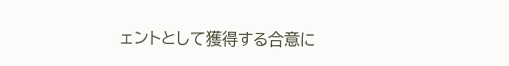ェントとして獲得する合意に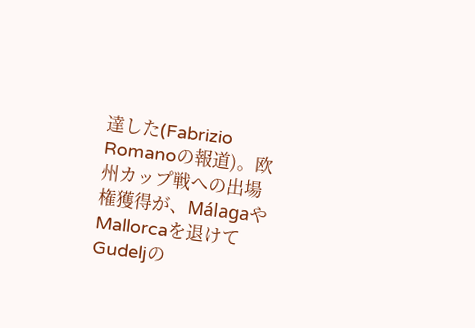達した(Fabrizio Romanoの報道)。欧州カップ戦への出場権獲得が、MálagaやMallorcaを退けてGudeljの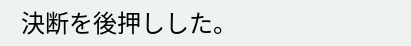決断を後押しした。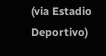(via Estadio Deportivo)